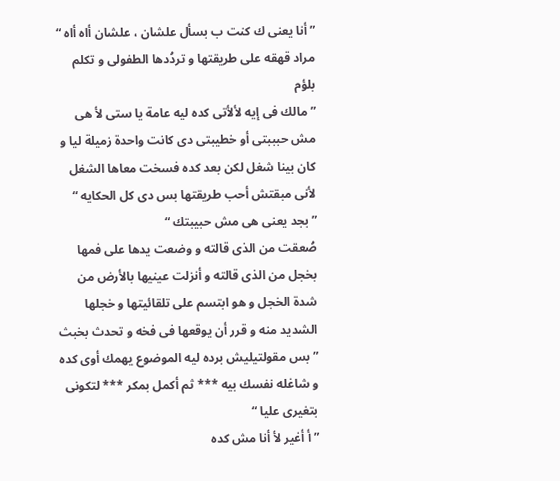” أنا يعنى ك كنت ب بسأل علشان ، علشان أاه أاه “
مراد قهقه على طريقتها و تردُدها الطفولى و تكلم بلؤم
” مالك فى إيه لألأتى كده ليه عامة يا ستى لأ هى مش حبببتى أو خطيبتى دى كانت واحدة زميلة ليا و كان بينا شغل لكن بعد كده فسخت معاها الشغل لأنى مبقتش أحب طريقتها بس دى كل الحكايه “
” بجد يعنى هى مش حبيبتك “
صُعقت من الذى قالته و وضعت يدها على فمها بخجل من الذى قالته و أنزلت عينيها بالأرض من شدة الخجل و هو ابتسم على تلقائيتها و خجلها الشديد منه و قرر أن يوقعها فى فخه و تحدث بخبث
” بس مقولتيليش برده ليه الموضوع يهمك أوى كده و شاغله نفسك بيه *** ثم أكمل بمكر *** لتكونى بتغيرى عليا “
” أ أغير لأ أنا مش كده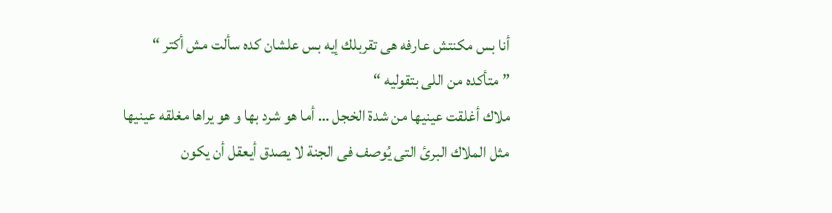أنا بس مكنتش عارفه هى تقربلك إيه بس علشان كده سألت مش أكتر “
” متأكده من اللى بتقوليه “
ملاك أغلقت عينيها من شدة الخجل … أما هو شرد بها و هو يراها مغلقه عينيها مثل الملاك البرئ التى يُوصف فى الجنة لا يصدق أيعقل أن يكون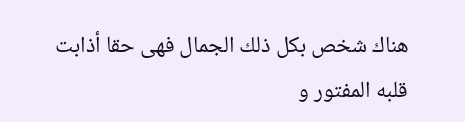هناك شخص بكل ذلك الجمال فهى حقا أذابت قلبه المفتور و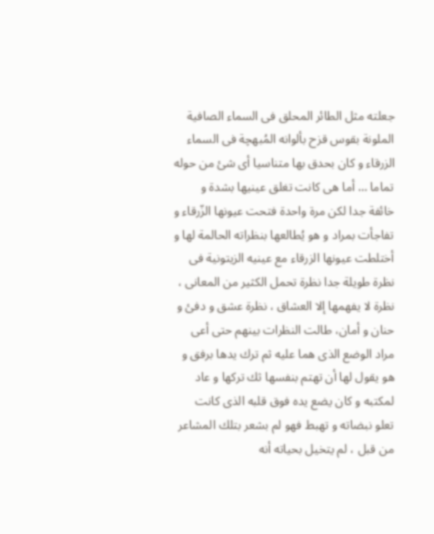جعلته مثل الطائر المحلق فى السماء الصافية الملونة بقوس قزح بألوانه المُبهچة فى السماء الزرقاء و كان بحدق بها متناسيا أى شئ من حوله تماما … أما هى كانت تغلق عينيها بشدة و خائفة جدا لكن مرة واحدة فتحت عيونها الزّرقاء و تفاجأت بمراد و هو يُطالعها بنظراته الحالمة لها و أختلطت عيونها الزرقاء مع عينيه الزيتونية فى نظرة طويلة جدا نظرة تحمل الكثير من المعانى ، نظرة لا يفهمها إلا العشاق ، نظرة عشق و دفئ و حنان و أمان، طالت النظرات بينهم حتى أعى مراد الوضع الذى هما عليه ثم ترك يدها برفق و هو يقول لها أن تهتم بنفسها ثك تركها و عاد لمكتبه و كان يضع يده فوق قلبه الذى كانت تعلو نبضاته و تهبط فهو لم بشعر بتلك المشاعر من قبل ، لم يتخيل بحياته أنه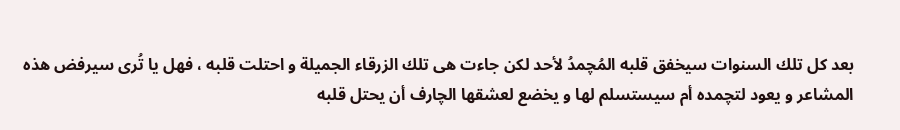بعد كل تلك السنوات سيخفق قلبه المُچمدُ لأحد لكن جاءت هى تلك الزرقاء الجميلة و احتلت قلبه ، فهل يا تُرى سيرفض هذه المشاعر و يعود لتچمده أم سيستسلم لها و يخضع لعشقها الچارف أن يحتل قلبه